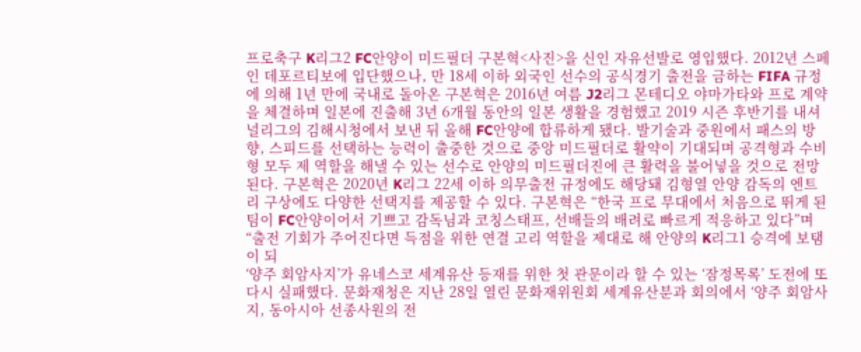프로축구 K리그2 FC안양이 미드필더 구본혁<사진>을 신인 자유선발로 영입했다. 2012년 스페인 데포르티보에 입단했으나, 만 18세 이하 외국인 선수의 공식경기 출전을 금하는 FIFA 규정에 의해 1년 만에 국내로 돌아온 구본혁은 2016년 여름 J2리그 몬테디오 야마가타와 프로 계약을 체결하며 일본에 진출해 3년 6개월 동안의 일본 생활을 경험했고 2019 시즌 후반기를 내셔널리그의 김해시청에서 보낸 뒤 올해 FC안양에 합류하게 됐다. 발기술과 중원에서 패스의 방향, 스피드를 선택하는 능력이 출중한 것으로 중앙 미드필더로 활약이 기대되며 공격형과 수비형 모두 제 역할을 해낼 수 있는 선수로 안양의 미드필더진에 큰 활력을 불어넣을 것으로 전망된다. 구본혁은 2020년 K리그 22세 이하 의무출전 규정에도 해당돼 김형열 안양 감독의 엔트리 구상에도 다양한 선택지를 제공할 수 있다. 구본혁은 “한국 프로 무대에서 처음으로 뛰게 된 팀이 FC안양이어서 기쁘고 감독님과 코칭스태프, 선배들의 배려로 빠르게 적응하고 있다”며 “출전 기회가 주어진다면 득점을 위한 연결 고리 역할을 제대로 해 안양의 K리그1 승격에 보탬이 되
‘양주 회암사지’가 유네스코 세계유산 등재를 위한 첫 관문이라 할 수 있는 ‘잠정목록’ 도전에 또다시 실패했다. 문화재청은 지난 28일 열린 문화재위원회 세계유산분과 회의에서 ‘양주 회암사지, 동아시아 선종사원의 전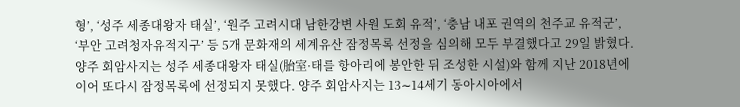형’, ‘성주 세종대왕자 태실’, ‘원주 고려시대 남한강변 사원 도회 유적’, ‘충남 내포 권역의 천주교 유적군’, ‘부안 고려청자유적지구’ 등 5개 문화재의 세계유산 잠정목록 선정을 심의해 모두 부결했다고 29일 밝혔다. 양주 회암사지는 성주 세종대왕자 태실(胎室·태를 항아리에 봉안한 뒤 조성한 시설)와 함께 지난 2018년에 이어 또다시 잠정목록에 선정되지 못했다. 양주 회암사지는 13∼14세기 동아시아에서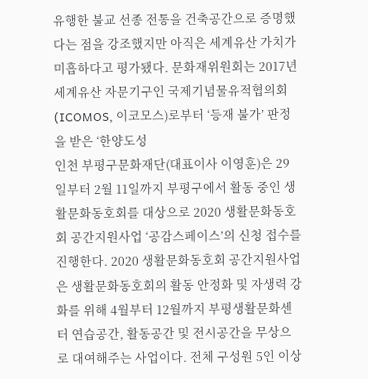유행한 불교 선종 전통을 건축공간으로 증명했다는 점을 강조했지만 아직은 세계유산 가치가 미흡하다고 평가됐다. 문화재위원회는 2017년 세계유산 자문기구인 국제기념물유적협의회(ICOMOS, 이코모스)로부터 ‘등재 불가’ 판정을 받은 ‘한양도성
인천 부평구문화재단(대표이사 이영훈)은 29일부터 2월 11일까지 부평구에서 활동 중인 생활문화동호회를 대상으로 2020 생활문화동호회 공간지원사업 ‘공감스페이스’의 신청 접수를 진행한다. 2020 생활문화동호회 공간지원사업은 생활문화동호회의 활동 안정화 및 자생력 강화를 위해 4월부터 12월까지 부평생활문화센터 연습공간, 활동공간 및 전시공간을 무상으로 대여해주는 사업이다. 전체 구성원 5인 이상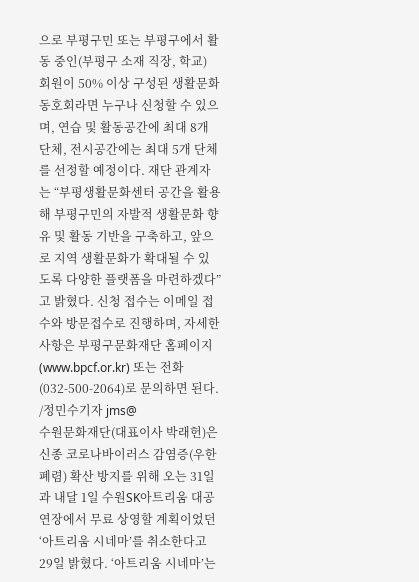으로 부평구민 또는 부평구에서 활동 중인(부평구 소재 직장, 학교) 회원이 50% 이상 구성된 생활문화동호회라면 누구나 신청할 수 있으며, 연습 및 활동공간에 최대 8개 단체, 전시공간에는 최대 5개 단체를 선정할 예정이다. 재단 관계자는 “부평생활문화센터 공간을 활용해 부평구민의 자발적 생활문화 향유 및 활동 기반을 구축하고, 앞으로 지역 생활문화가 확대될 수 있도록 다양한 플랫폼을 마련하겠다”고 밝혔다. 신청 접수는 이메일 접수와 방문접수로 진행하며, 자세한 사항은 부평구문화재단 홈페이지(www.bpcf.or.kr) 또는 전화(032-500-2064)로 문의하면 된다. /정민수기자 jms@
수원문화재단(대표이사 박래헌)은 신종 코로나바이러스 감염증(우한 폐렴) 확산 방지를 위해 오는 31일과 내달 1일 수원SK아트리움 대공연장에서 무료 상영할 계획이었던 ‘아트리움 시네마’를 취소한다고 29일 밝혔다. ‘아트리움 시네마’는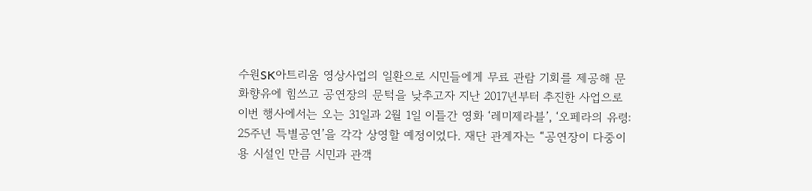수원SK아트리움 영상사업의 일환으로 시민들에게 무료 관람 기회를 제공해 문화향유에 힘쓰고 공연장의 문턱을 낮추고자 지난 2017년부터 추진한 사업으로 이번 행사에서는 오는 31일과 2월 1일 이틀간 영화 ‘레미제라블’, ‘오페라의 유령: 25주년 특별공연’을 각각 상영할 예정이었다. 재단 관계자는 “공연장이 다중이용 시설인 만큼 시민과 관객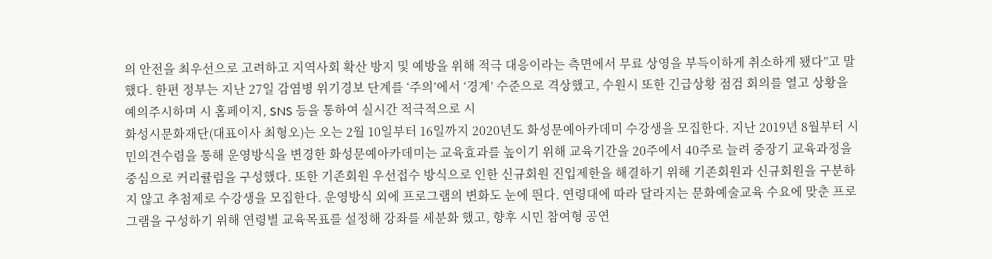의 안전을 최우선으로 고려하고 지역사회 확산 방지 및 예방을 위해 적극 대응이라는 측면에서 무료 상영을 부득이하게 취소하게 됐다”고 말했다. 한편 정부는 지난 27일 감염병 위기경보 단계를 ‘주의’에서 ‘경계’ 수준으로 격상했고, 수원시 또한 긴급상황 점검 회의를 열고 상황을 예의주시하며 시 홈페이지, SNS 등을 통하여 실시간 적극적으로 시
화성시문화재단(대표이사 최형오)는 오는 2월 10일부터 16일까지 2020년도 화성문예아카데미 수강생을 모집한다. 지난 2019년 8월부터 시민의견수렴을 통해 운영방식을 변경한 화성문예아카데미는 교육효과를 높이기 위해 교육기간을 20주에서 40주로 늘려 중장기 교육과정을 중심으로 커리큘럼을 구성했다. 또한 기존회원 우선접수 방식으로 인한 신규회원 진입제한을 해결하기 위해 기존회원과 신규회원을 구분하지 않고 추첨제로 수강생을 모집한다. 운영방식 외에 프로그램의 변화도 눈에 띈다. 연령대에 따라 달라지는 문화예술교육 수요에 맞춘 프로그램을 구성하기 위해 연령별 교육목표를 설정해 강좌를 세분화 했고, 향후 시민 참여형 공연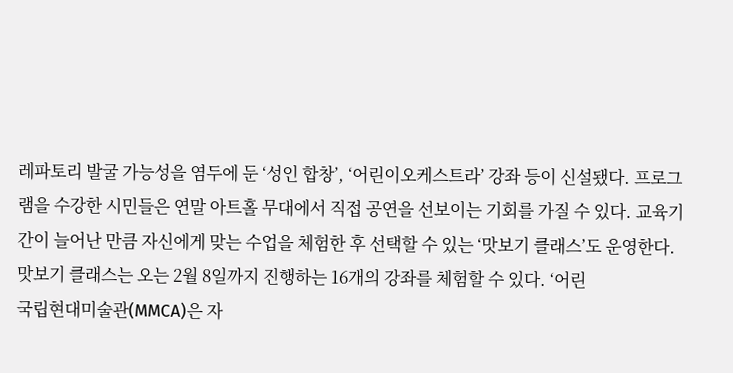레파토리 발굴 가능성을 염두에 둔 ‘성인 합창’, ‘어린이오케스트라’ 강좌 등이 신설됐다. 프로그램을 수강한 시민들은 연말 아트홀 무대에서 직접 공연을 선보이는 기회를 가질 수 있다. 교육기간이 늘어난 만큼 자신에게 맞는 수업을 체험한 후 선택할 수 있는 ‘맛보기 클래스’도 운영한다. 맛보기 클래스는 오는 2월 8일까지 진행하는 16개의 강좌를 체험할 수 있다. ‘어린
국립현대미술관(MMCA)은 자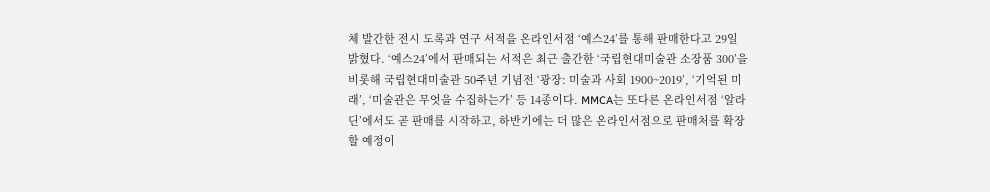체 발간한 전시 도록과 연구 서적을 온라인서점 ‘예스24’를 통해 판매한다고 29일 밝혔다. ‘예스24’에서 판매되는 서적은 최근 출간한 ‘국립현대미술관 소장품 300’을 비롯해 국립현대미술관 50주년 기념전 ‘광장: 미술과 사회 1900~2019’, ‘기억된 미래’, ‘미술관은 무엇을 수집하는가’ 등 14종이다. MMCA는 또다른 온라인서점 ‘알라딘’에서도 곧 판매를 시작하고, 하반기에는 더 많은 온라인서점으로 판매처를 확장할 예정이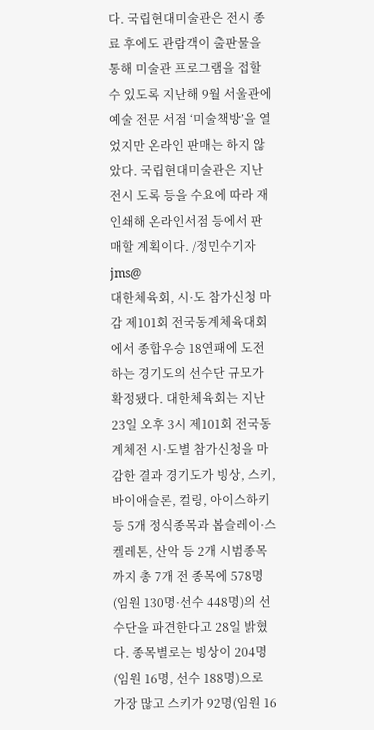다. 국립현대미술관은 전시 종료 후에도 관람객이 출판물을 통해 미술관 프로그램을 접할 수 있도록 지난해 9월 서울관에 예술 전문 서점 ‘미술책방’을 열었지만 온라인 판매는 하지 않았다. 국립현대미술관은 지난 전시 도록 등을 수요에 따라 재인쇄해 온라인서점 등에서 판매할 계획이다. /정민수기자 jms@
대한체육회, 시·도 참가신청 마감 제101회 전국동계체육대회에서 종합우승 18연패에 도전하는 경기도의 선수단 규모가 확정됐다. 대한체육회는 지난 23일 오후 3시 제101회 전국동계체전 시·도별 참가신청을 마감한 결과 경기도가 빙상, 스키, 바이애슬론, 컬링, 아이스하키 등 5개 정식종목과 봅슬레이·스켈레톤, 산악 등 2개 시범종목까지 총 7개 전 종목에 578명(임원 130명·선수 448명)의 선수단을 파견한다고 28일 밝혔다. 종목별로는 빙상이 204명(임원 16명, 선수 188명)으로 가장 많고 스키가 92명(임원 16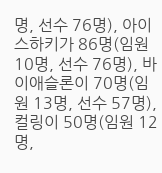명, 선수 76명), 아이스하키가 86명(임원 10명, 선수 76명), 바이애슬론이 70명(임원 13명, 선수 57명), 컬링이 50명(임원 12명,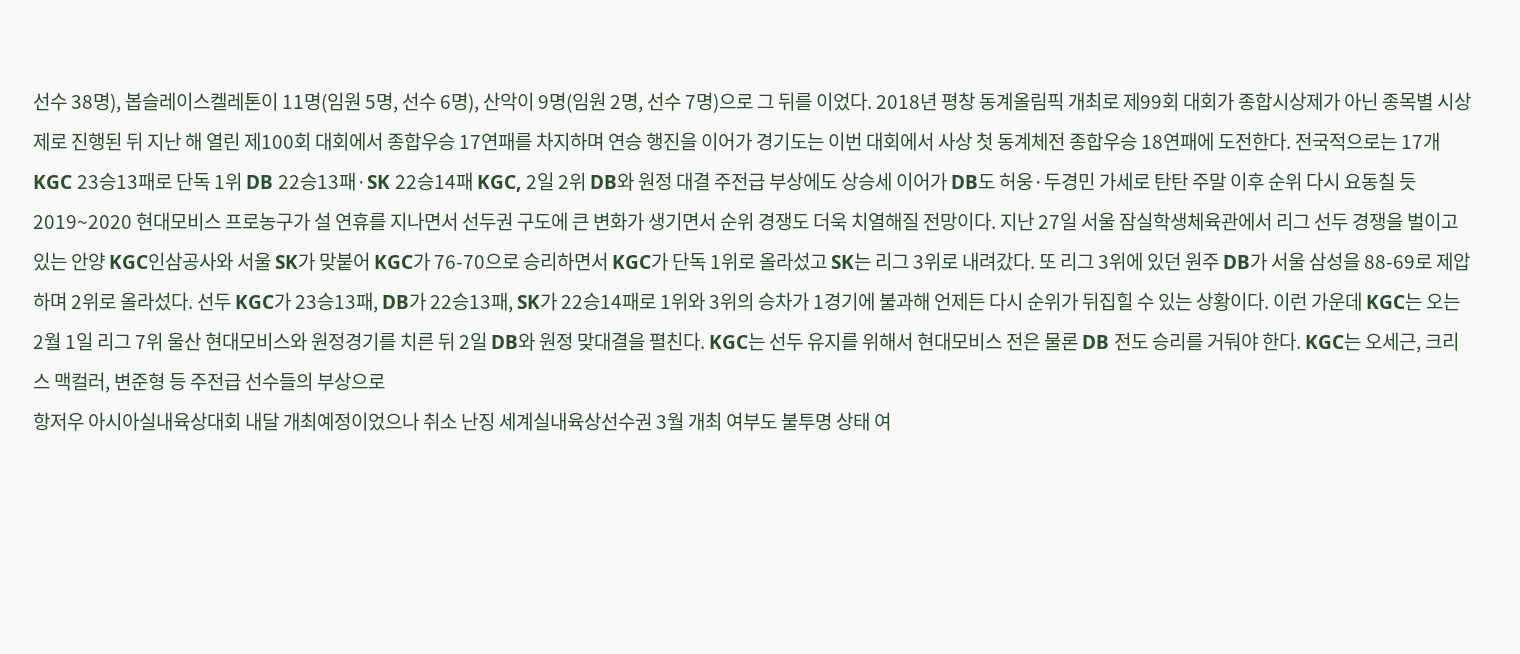선수 38명), 봅슬레이스켈레톤이 11명(임원 5명, 선수 6명), 산악이 9명(임원 2명, 선수 7명)으로 그 뒤를 이었다. 2018년 평창 동계올림픽 개최로 제99회 대회가 종합시상제가 아닌 종목별 시상제로 진행된 뒤 지난 해 열린 제100회 대회에서 종합우승 17연패를 차지하며 연승 행진을 이어가 경기도는 이번 대회에서 사상 첫 동계체전 종합우승 18연패에 도전한다. 전국적으로는 17개
KGC 23승13패로 단독 1위 DB 22승13패·SK 22승14패 KGC, 2일 2위 DB와 원정 대결 주전급 부상에도 상승세 이어가 DB도 허웅·두경민 가세로 탄탄 주말 이후 순위 다시 요동칠 듯 2019~2020 현대모비스 프로농구가 설 연휴를 지나면서 선두권 구도에 큰 변화가 생기면서 순위 경쟁도 더욱 치열해질 전망이다. 지난 27일 서울 잠실학생체육관에서 리그 선두 경쟁을 벌이고 있는 안양 KGC인삼공사와 서울 SK가 맞붙어 KGC가 76-70으로 승리하면서 KGC가 단독 1위로 올라섰고 SK는 리그 3위로 내려갔다. 또 리그 3위에 있던 원주 DB가 서울 삼성을 88-69로 제압하며 2위로 올라섰다. 선두 KGC가 23승13패, DB가 22승13패, SK가 22승14패로 1위와 3위의 승차가 1경기에 불과해 언제든 다시 순위가 뒤집힐 수 있는 상황이다. 이런 가운데 KGC는 오는 2월 1일 리그 7위 울산 현대모비스와 원정경기를 치른 뒤 2일 DB와 원정 맞대결을 펼친다. KGC는 선두 유지를 위해서 현대모비스 전은 물론 DB 전도 승리를 거둬야 한다. KGC는 오세근, 크리스 맥컬러, 변준형 등 주전급 선수들의 부상으로
항저우 아시아실내육상대회 내달 개최예정이었으나 취소 난징 세계실내육상선수권 3월 개최 여부도 불투명 상태 여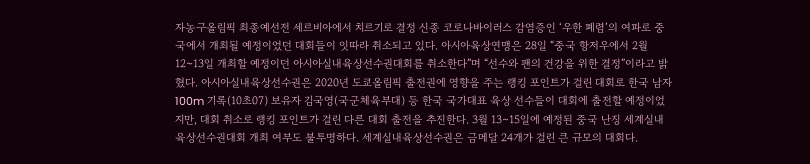자농구올림픽 최종예선전 세르비아에서 치르기로 결정 신종 코로나바이러스 감염증인 ‘우한 폐렴’의 여파로 중국에서 개최될 예정이었던 대회들이 잇따라 취소되고 있다. 아시아육상연맹은 28일 “중국 항저우에서 2월 12~13일 개최할 예정이던 아시아실내육상선수권대회를 취소한다”며 “선수와 팬의 건강을 위한 결정”이라고 밝혔다. 아시아실내육상선수권은 2020년 도쿄올림픽 출전권에 영향을 주는 랭킹 포인트가 걸린 대회로 한국 남자 100m 기록(10초07) 보유자 김국영(국군체육부대) 등 한국 국가대표 육상 선수들이 대회에 출전할 예정이었지만, 대회 취소로 랭킹 포인트가 걸린 다른 대회 출전을 추진한다. 3월 13∼15일에 예정된 중국 난징 세계실내육상선수권대회 개최 여부도 불투명하다. 세계실내육상선수권은 금메달 24개가 걸린 큰 규모의 대회다.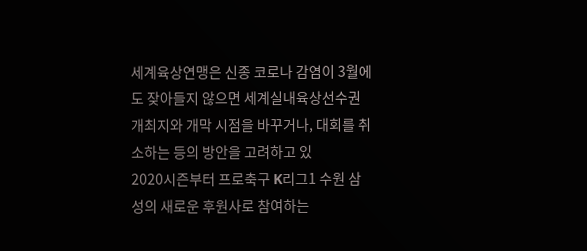세계육상연맹은 신종 코로나 감염이 3월에도 잦아들지 않으면 세계실내육상선수권 개최지와 개막 시점을 바꾸거나, 대회를 취소하는 등의 방안을 고려하고 있
2020시즌부터 프로축구 K리그1 수원 삼성의 새로운 후원사로 참여하는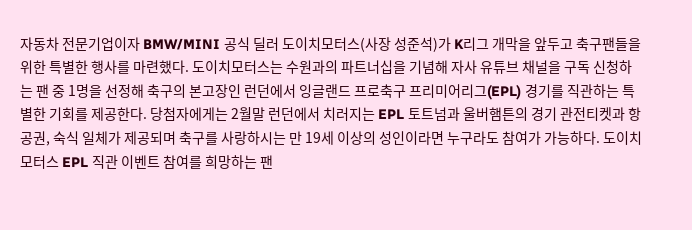자동차 전문기업이자 BMW/MINI 공식 딜러 도이치모터스(사장 성준석)가 K리그 개막을 앞두고 축구팬들을 위한 특별한 행사를 마련했다. 도이치모터스는 수원과의 파트너십을 기념해 자사 유튜브 채널을 구독 신청하는 팬 중 1명을 선정해 축구의 본고장인 런던에서 잉글랜드 프로축구 프리미어리그(EPL) 경기를 직관하는 특별한 기회를 제공한다. 당첨자에게는 2월말 런던에서 치러지는 EPL 토트넘과 울버햄튼의 경기 관전티켓과 항공권, 숙식 일체가 제공되며 축구를 사랑하시는 만 19세 이상의 성인이라면 누구라도 참여가 가능하다. 도이치모터스 EPL 직관 이벤트 참여를 희망하는 팬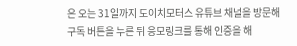은 오는 31일까지 도이치모터스 유튜브 채널을 방문해 구독 버튼을 누른 뒤 응모링크를 통해 인증을 해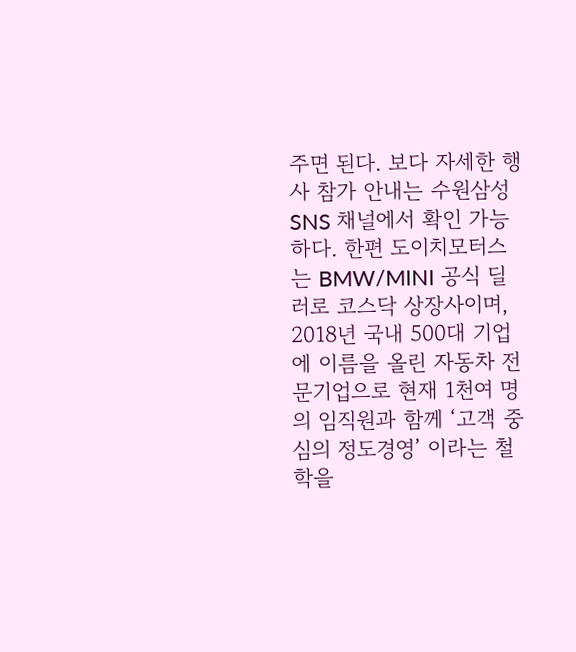주면 된다. 보다 자세한 행사 참가 안내는 수원삼성 SNS 채널에서 확인 가능하다. 한편 도이치모터스는 BMW/MINI 공식 딜러로 코스닥 상장사이며, 2018년 국내 500대 기업에 이름을 올린 자동차 전문기업으로 현재 1천여 명의 임직원과 함께 ‘고객 중심의 정도경영’ 이라는 철학을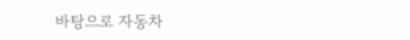바탕으로 자동차